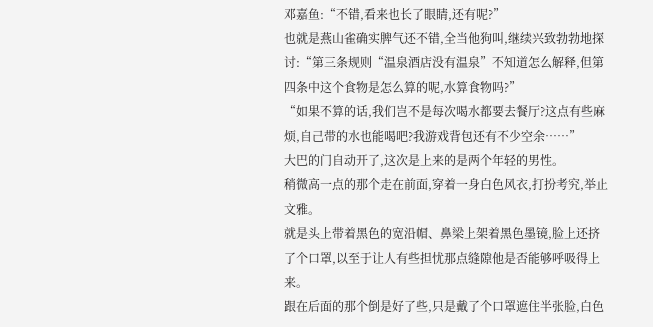邓嘉鱼:“不错,看来也长了眼睛,还有呢?”
也就是燕山雀确实脾气还不错,全当他狗叫,继续兴致勃勃地探讨:“第三条规则“温泉酒店没有温泉”不知道怎么解释,但第四条中这个食物是怎么算的呢,水算食物吗?”
“如果不算的话,我们岂不是每次喝水都要去餐厅?这点有些麻烦,自己带的水也能喝吧?我游戏背包还有不少空余……”
大巴的门自动开了,这次是上来的是两个年轻的男性。
稍微高一点的那个走在前面,穿着一身白色风衣,打扮考究,举止文雅。
就是头上带着黑色的宽沿帽、鼻梁上架着黑色墨镜,脸上还挤了个口罩,以至于让人有些担忧那点缝隙他是否能够呼吸得上来。
跟在后面的那个倒是好了些,只是戴了个口罩遮住半张脸,白色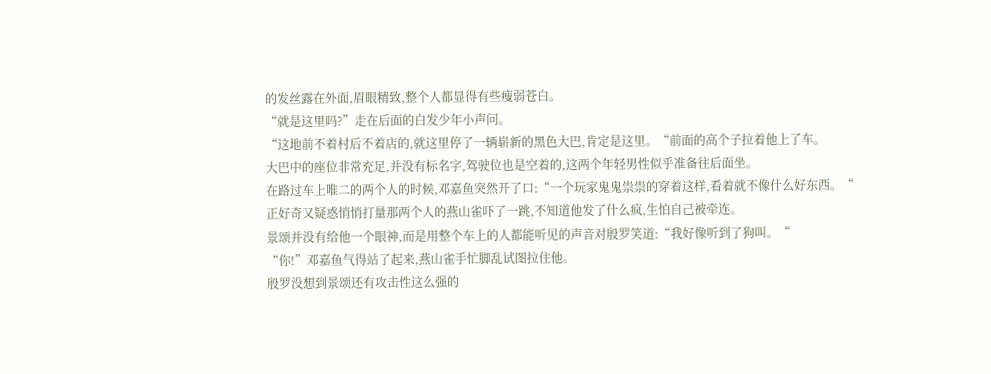的发丝露在外面,眉眼精致,整个人都显得有些瘦弱苍白。
“就是这里吗?”走在后面的白发少年小声问。
“这地前不着村后不着店的,就这里停了一辆崭新的黑色大巴,肯定是这里。“前面的高个子拉着他上了车。
大巴中的座位非常充足,并没有标名字,驾驶位也是空着的,这两个年轻男性似乎准备往后面坐。
在路过车上唯二的两个人的时候,邓嘉鱼突然开了口:“一个玩家鬼鬼祟祟的穿着这样,看着就不像什么好东西。“
正好奇又疑惑悄悄打量那两个人的燕山雀吓了一跳,不知道他发了什么疯,生怕自己被牵连。
景颂并没有给他一个眼神,而是用整个车上的人都能听见的声音对殷罗笑道:“我好像听到了狗叫。“
“你!”邓嘉鱼气得站了起来,燕山雀手忙脚乱试图拉住他。
殷罗没想到景颂还有攻击性这么强的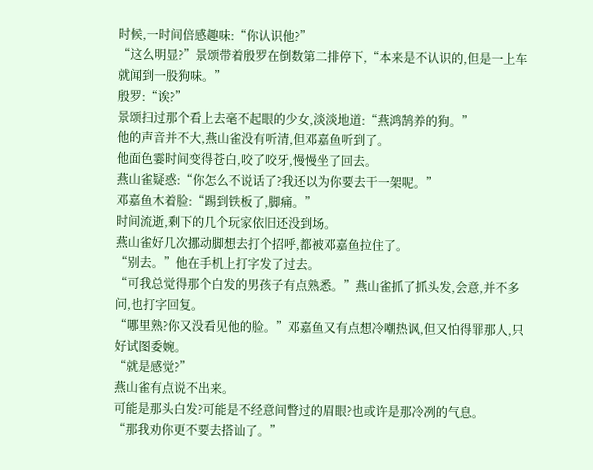时候,一时间倍感趣味:“你认识他?”
“这么明显?”景颂带着殷罗在倒数第二排停下,“本来是不认识的,但是一上车就闻到一股狗味。”
殷罗:“诶?”
景颂扫过那个看上去毫不起眼的少女,淡淡地道:“燕鸿鹄养的狗。”
他的声音并不大,燕山雀没有听清,但邓嘉鱼听到了。
他面色霎时间变得苍白,咬了咬牙,慢慢坐了回去。
燕山雀疑惑:“你怎么不说话了?我还以为你要去干一架呢。”
邓嘉鱼木着脸:“踢到铁板了,脚痛。”
时间流逝,剩下的几个玩家依旧还没到场。
燕山雀好几次挪动脚想去打个招呼,都被邓嘉鱼拉住了。
“别去。”他在手机上打字发了过去。
“可我总觉得那个白发的男孩子有点熟悉。”燕山雀抓了抓头发,会意,并不多问,也打字回复。
“哪里熟?你又没看见他的脸。”邓嘉鱼又有点想冷嘲热讽,但又怕得罪那人,只好试图委婉。
“就是感觉?”
燕山雀有点说不出来。
可能是那头白发?可能是不经意间瞥过的眉眼?也或许是那冷冽的气息。
“那我劝你更不要去搭讪了。”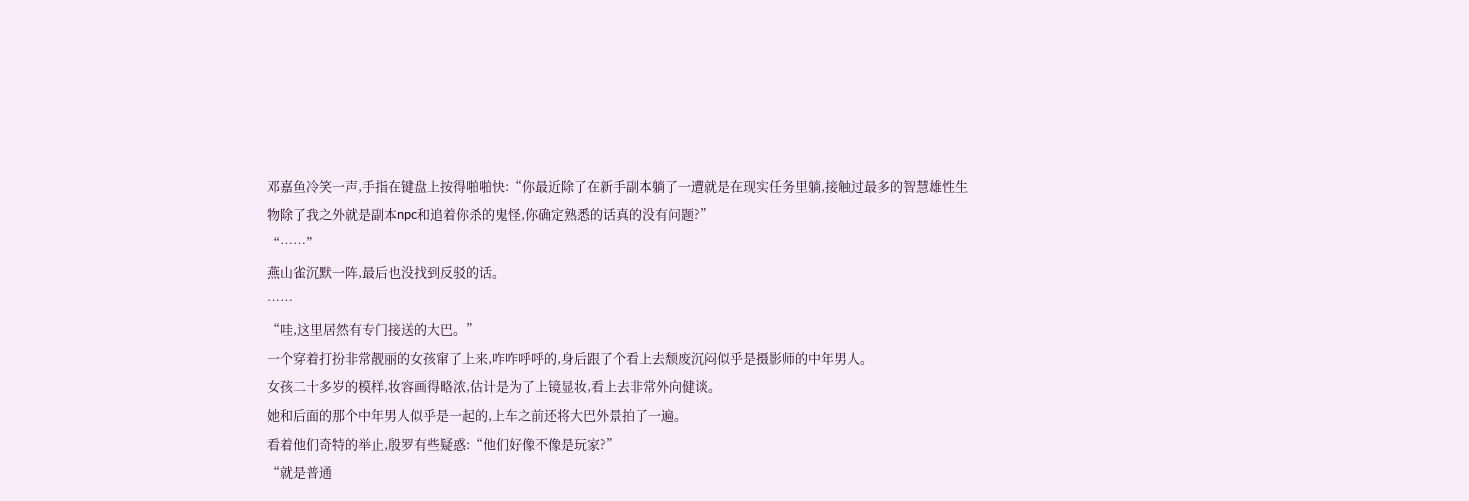邓嘉鱼冷笑一声,手指在键盘上按得啪啪快:“你最近除了在新手副本躺了一遭就是在现实任务里躺,接触过最多的智慧雄性生物除了我之外就是副本npc和追着你杀的鬼怪,你确定熟悉的话真的没有问题?”
“……”
燕山雀沉默一阵,最后也没找到反驳的话。
……
“哇,这里居然有专门接送的大巴。”
一个穿着打扮非常靓丽的女孩窜了上来,咋咋呼呼的,身后跟了个看上去颓废沉闷似乎是摄影师的中年男人。
女孩二十多岁的模样,妆容画得略浓,估计是为了上镜显妆,看上去非常外向健谈。
她和后面的那个中年男人似乎是一起的,上车之前还将大巴外景拍了一遍。
看着他们奇特的举止,殷罗有些疑惑:“他们好像不像是玩家?”
“就是普通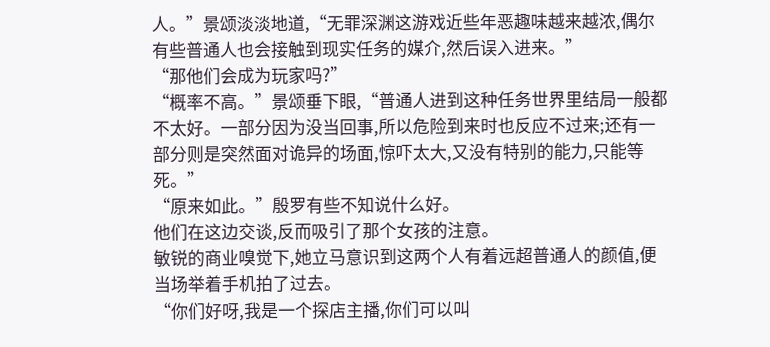人。”景颂淡淡地道,“无罪深渊这游戏近些年恶趣味越来越浓,偶尔有些普通人也会接触到现实任务的媒介,然后误入进来。”
“那他们会成为玩家吗?”
“概率不高。”景颂垂下眼,“普通人进到这种任务世界里结局一般都不太好。一部分因为没当回事,所以危险到来时也反应不过来;还有一部分则是突然面对诡异的场面,惊吓太大,又没有特别的能力,只能等死。”
“原来如此。”殷罗有些不知说什么好。
他们在这边交谈,反而吸引了那个女孩的注意。
敏锐的商业嗅觉下,她立马意识到这两个人有着远超普通人的颜值,便当场举着手机拍了过去。
“你们好呀,我是一个探店主播,你们可以叫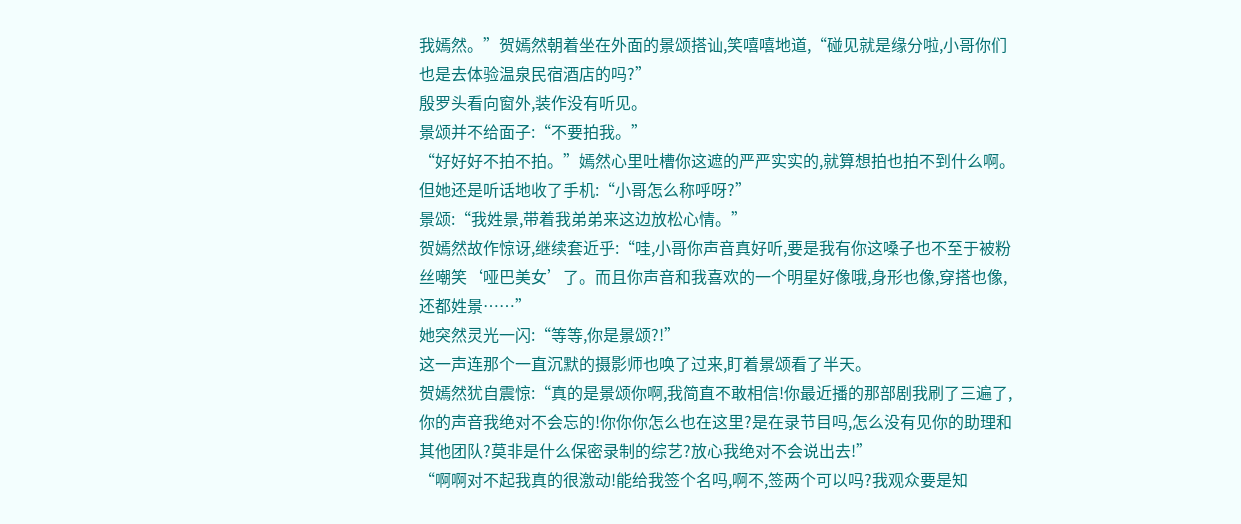我嫣然。”贺嫣然朝着坐在外面的景颂搭讪,笑嘻嘻地道,“碰见就是缘分啦,小哥你们也是去体验温泉民宿酒店的吗?”
殷罗头看向窗外,装作没有听见。
景颂并不给面子:“不要拍我。”
“好好好不拍不拍。”嫣然心里吐槽你这遮的严严实实的,就算想拍也拍不到什么啊。
但她还是听话地收了手机:“小哥怎么称呼呀?”
景颂:“我姓景,带着我弟弟来这边放松心情。”
贺嫣然故作惊讶,继续套近乎:“哇,小哥你声音真好听,要是我有你这嗓子也不至于被粉丝嘲笑‘哑巴美女’了。而且你声音和我喜欢的一个明星好像哦,身形也像,穿搭也像,还都姓景……”
她突然灵光一闪:“等等,你是景颂?!”
这一声连那个一直沉默的摄影师也唤了过来,盯着景颂看了半天。
贺嫣然犹自震惊:“真的是景颂你啊,我简直不敢相信!你最近播的那部剧我刷了三遍了,你的声音我绝对不会忘的!你你你怎么也在这里?是在录节目吗,怎么没有见你的助理和其他团队?莫非是什么保密录制的综艺?放心我绝对不会说出去!”
“啊啊对不起我真的很激动!能给我签个名吗,啊不,签两个可以吗?我观众要是知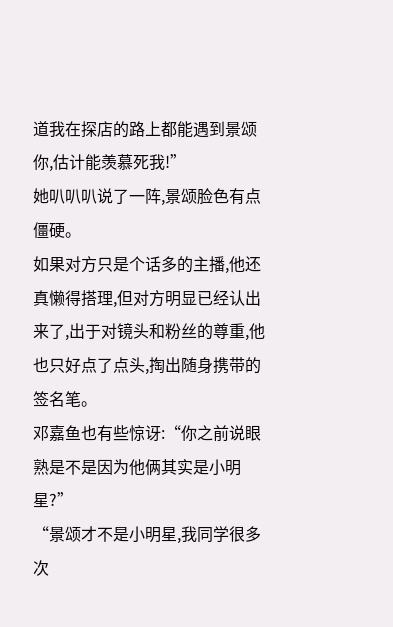道我在探店的路上都能遇到景颂你,估计能羡慕死我!”
她叭叭叭说了一阵,景颂脸色有点僵硬。
如果对方只是个话多的主播,他还真懒得搭理,但对方明显已经认出来了,出于对镜头和粉丝的尊重,他也只好点了点头,掏出随身携带的签名笔。
邓嘉鱼也有些惊讶:“你之前说眼熟是不是因为他俩其实是小明星?”
“景颂才不是小明星,我同学很多次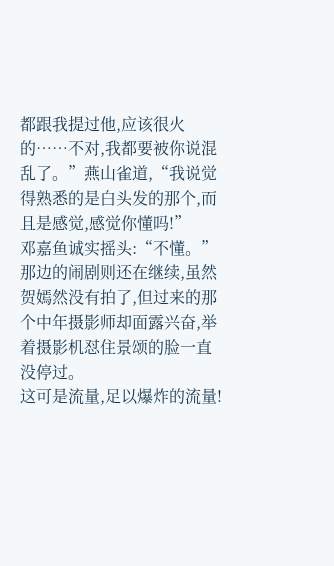都跟我提过他,应该很火的……不对,我都要被你说混乱了。”燕山雀道,“我说觉得熟悉的是白头发的那个,而且是感觉,感觉你懂吗!”
邓嘉鱼诚实摇头:“不懂。”
那边的闹剧则还在继续,虽然贺嫣然没有拍了,但过来的那个中年摄影师却面露兴奋,举着摄影机怼住景颂的脸一直没停过。
这可是流量,足以爆炸的流量!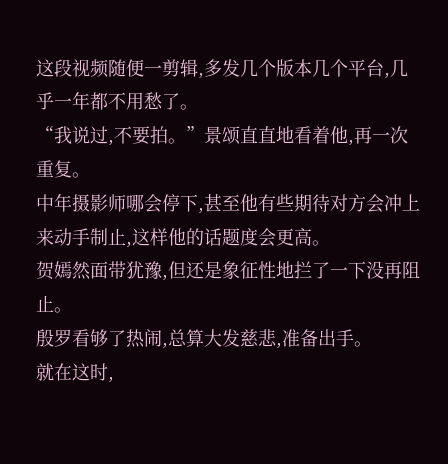这段视频随便一剪辑,多发几个版本几个平台,几乎一年都不用愁了。
“我说过,不要拍。”景颂直直地看着他,再一次重复。
中年摄影师哪会停下,甚至他有些期待对方会冲上来动手制止,这样他的话题度会更高。
贺嫣然面带犹豫,但还是象征性地拦了一下没再阻止。
殷罗看够了热闹,总算大发慈悲,准备出手。
就在这时,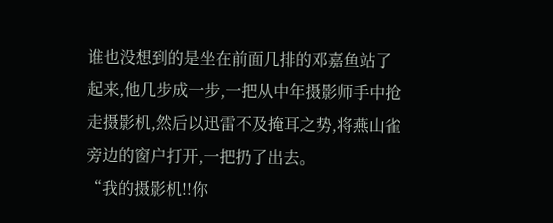谁也没想到的是坐在前面几排的邓嘉鱼站了起来,他几步成一步,一把从中年摄影师手中抢走摄影机,然后以迅雷不及掩耳之势,将燕山雀旁边的窗户打开,一把扔了出去。
“我的摄影机!!你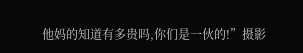他妈的知道有多贵吗,你们是一伙的!”摄影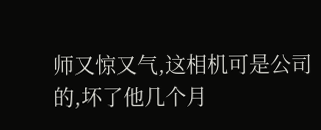师又惊又气,这相机可是公司的,坏了他几个月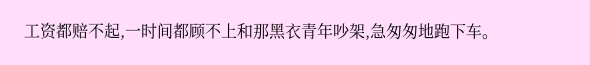工资都赔不起,一时间都顾不上和那黑衣青年吵架,急匆匆地跑下车。